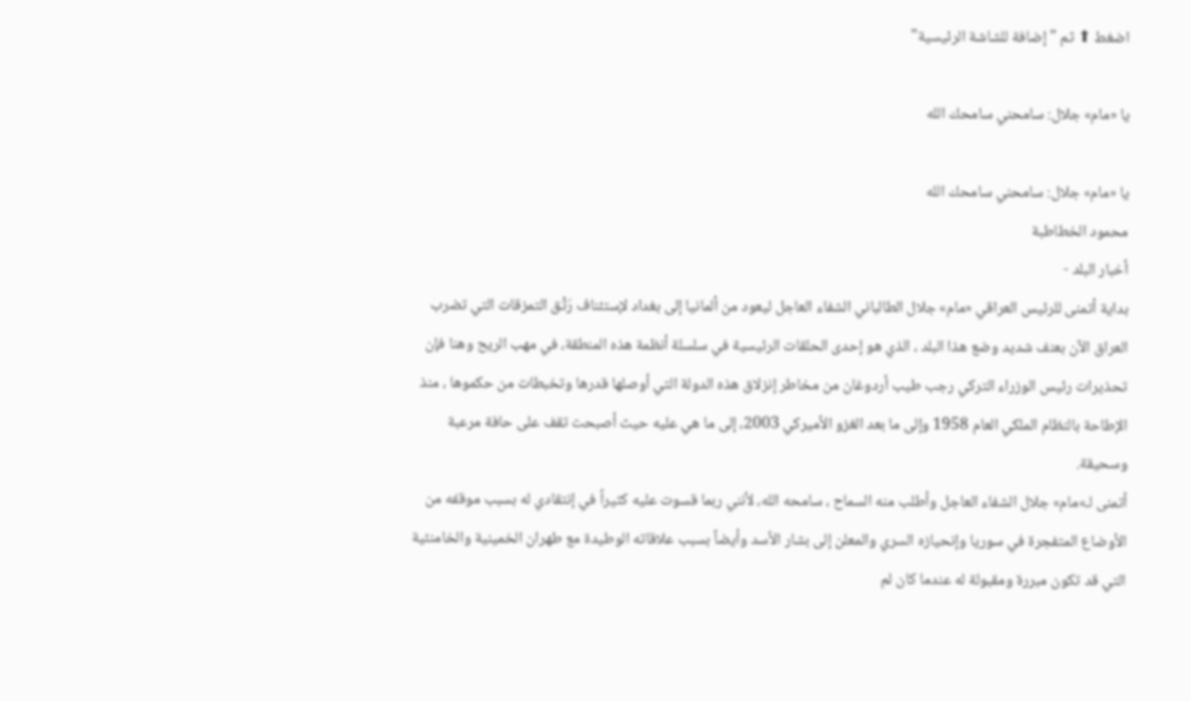اضغط ⬆ ثم "إضافة للشاشة الرئيسية"

يا «مام» جلال: سامحني سامحك الله

يا «مام» جلال: سامحني سامحك الله
محمود الخطاطبة
أخبار البلد -
بداية أتمنى للرئيس العراقي «مام» جلال الطالباني الشفاء العاجل ليعود من ألمانيا إلى بغداد لإستئناف رَتْق التمزقات التي تضرب العراق الآن بعنف شديد وضع هذا البلد ، الذي هو إحدى الحلقات الرئيسية في سلسلة أنظمة هذه المنطقة، في مهب الريح وهنا فإن تحذيرات رئيس الوزراء التركي رجب طيب أردوغان من مخاطر إنزلاق هذه الدولة التي أوصلها قدرها وتخبطات من حكموها ، منذ الإطاحة بالنظام الملكي العام 1958 وإلى ما بعد الغزو الأميركي 2003، إلى ما هي عليه حيث أصبحت تقف على حافة مرعبة وسحيقة.
أتمنى لـ»مام» جلال الشفاء العاجل وأطلب منه السماح ، سامحه الله، لأنني ربما قسوت عليه كثيراً في إنتقادي له بسبب موقفه من الأوضاع المتفجرة في سوريا وإنحيازه السري والمعلن إلى بشار الأسد وأيضاً بسبب علاقاته الوطيدة مع طهران الخمينية والخامنئية التي قد تكون مبررة ومقبولة له عندما كان لم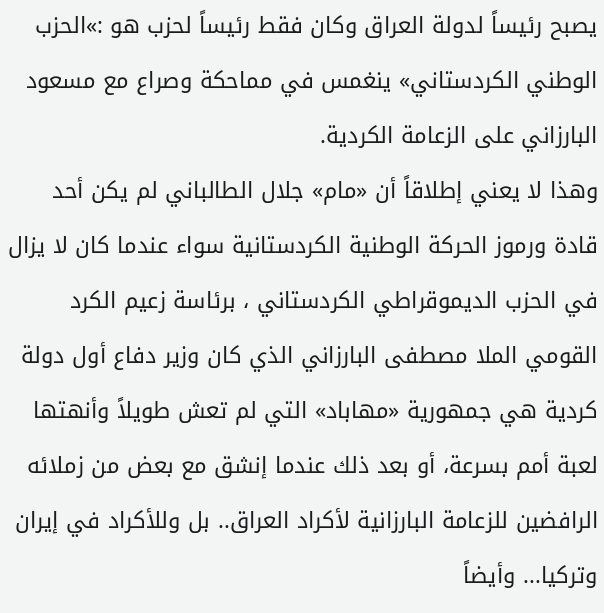يصبح رئيساً لدولة العراق وكان فقط رئيساً لحزب هو :»الحزب الوطني الكردستاني» ينغمس في مماحكة وصراع مع مسعود البارزاني على الزعامة الكردية.
وهذا لا يعني إطلاقاً أن «مام» جلال الطالباني لم يكن أحد قادة ورموز الحركة الوطنية الكردستانية سواء عندما كان لا يزال في الحزب الديموقراطي الكردستاني ، برئاسة زعيم الكرد القومي الملا مصطفى البارزاني الذي كان وزير دفاع أول دولة كردية هي جمهورية «مهاباد» التي لم تعش طويلاً وأنهتها لعبة أمم بسرعة، أو بعد ذلك عندما إنشق مع بعض من زملائه الرافضين للزعامة البارزانية لأكراد العراق.. بل وللأكراد في إيران وتركيا... وأيضاً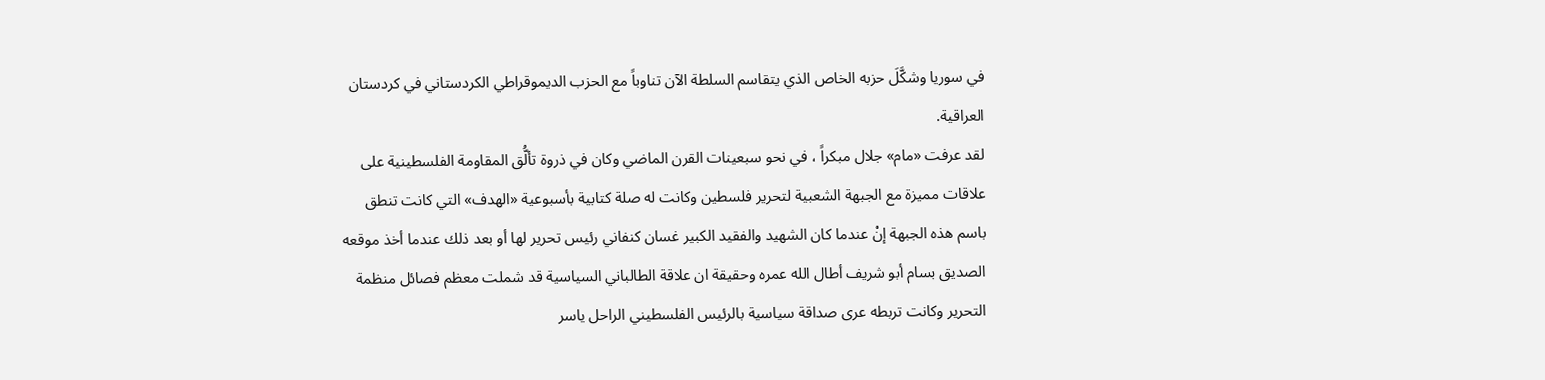في سوريا وشكَّلَ حزبه الخاص الذي يتقاسم السلطة الآن تناوباً مع الحزب الديموقراطي الكردستاني في كردستان العراقية.
لقد عرفت «مام» جلال مبكراً ، في نحو سبعينات القرن الماضي وكان في ذروة تألُّق المقاومة الفلسطينية على علاقات مميزة مع الجبهة الشعبية لتحرير فلسطين وكانت له صلة كتابية بأسبوعية «الهدف» التي كانت تنطق باسم هذه الجبهة إنْ عندما كان الشهيد والفقيد الكبير غسان كنفاني رئيس تحرير لها أو بعد ذلك عندما أخذ موقعه الصديق بسام أبو شريف أطال الله عمره وحقيقة ان علاقة الطالباني السياسية قد شملت معظم فصائل منظمة التحرير وكانت تربطه عرى صداقة سياسية بالرئيس الفلسطيني الراحل ياسر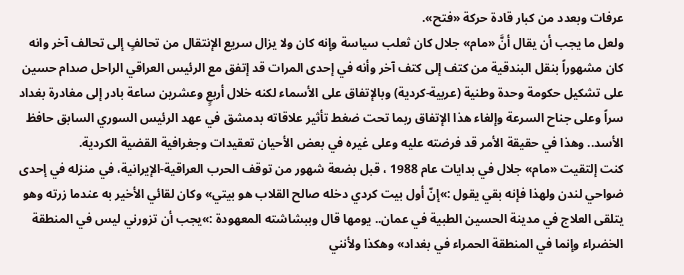عرفات وبعدد من كبار قادة حركة «فتح».
ولعل ما يجب أن يقال أنَّ «مام» جلال كان ثعلب سياسة وإنه كان ولا يزال سريع الإنتقال من تحالفٍ إلى تحالف آخر وانه كان مشهوراً بنقل البندقية من كتف إلى كتف آخر وأنه في إحدى المرات قد إتفق مع الرئيس العراقي الراحل صدام حسين على تشكيل حكومة وحدة وطنية (عربية-كردية) وبالإتفاق على الأسماء لكنه خلال أربعٍ وعشرين ساعة بادر إلى مغادرة بغداد سراً وعلى جناح السرعة وإلغاء هذا الإتفاق ربما تحت ضغط تأثير علاقاته بدمشق في عهد الرئيس السوري السابق حافظ الأسد.. وهذا في حقيقة الأمر قد فرضته عليه وعلى غيره في بعض الأحيان تعقيدات وجغرافية القضية الكردية.
كنت إلتقيت «مام» جلال في بدايات عام 1988 ، قبل بضعة شهور من توقف الحرب العراقية-الإيرانية، في منزله في إحدى ضواحي لندن ولهذا فإنه بقي يقول :»إنّ أول بيت كردي دخله صالح القلاب هو بيتي» وكان لقائي الأخير به عندما زرته وهو يتلقى العلاج في مدينة الحسين الطبية في عمان.. يومها قال وببشاشته المعهودة :»يجب أن تزورني ليس في المنطقة الخضراء وإنما في المنطقة الحمراء في بغداد» وهكذا ولأنني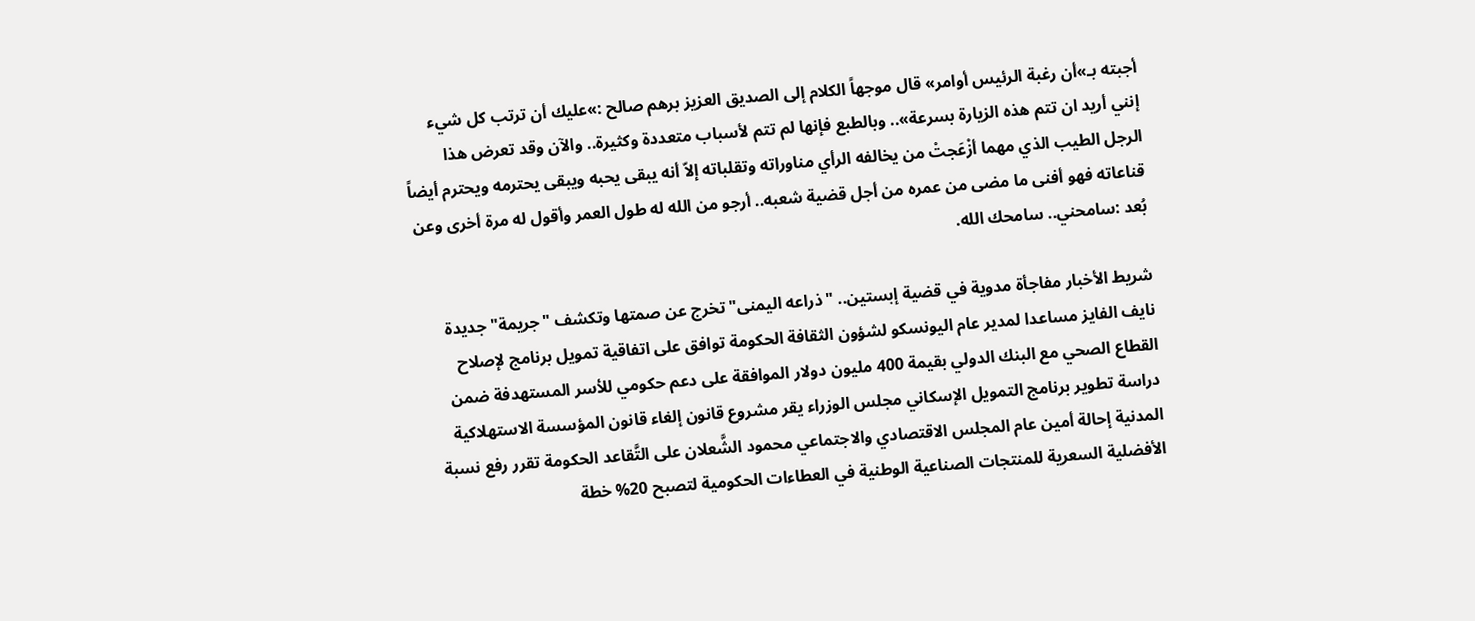أجبته بـ»أن رغبة الرئيس أوامر» قال موجهاً الكلام إلى الصديق العزيز برهم صالح :»عليك أن ترتب كل شيء إنني أريد ان تتم هذه الزيارة بسرعة».. وبالطبع فإنها لم تتم لأسباب متعددة وكثيرة.. والآن وقد تعرض هذا الرجل الطيب الذي مهما أزْعَجتْ من يخالفه الرأي مناوراته وتقلباته إلاّ أنه يبقى يحبه ويبقى يحترمه ويحترم أيضاً قناعاته فهو أفنى ما مضى من عمره من أجل قضية شعبه.. أرجو من الله له طول العمر وأقول له مرة أخرى وعن بُعد :سامحني.. سامحك الله.

شريط الأخبار مفاجأة مدوية في قضية إبستين.. "ذراعه اليمنى" تخرج عن صمتها وتكشف "جريمة" جديدة نايف الفايز مساعدا لمدير عام اليونسكو لشؤون الثقافة الحكومة توافق على اتفاقية تمويل برنامج لإصلاح القطاع الصحي مع البنك الدولي بقيمة 400 مليون دولار الموافقة على دعم حكومي للأسر المستهدفة ضمن دراسة تطوير برنامج التمويل الإسكاني مجلس الوزراء يقر مشروع قانون إلغاء قانون المؤسسة الاستهلاكية المدنية إحالة أمين عام المجلس الاقتصادي والاجتماعي محمود الشَّعلان على التَّقاعد الحكومة تقرر رفع نسبة الأفضلية السعرية للمنتجات الصناعية الوطنية في العطاءات الحكومية لتصبح 20% خطة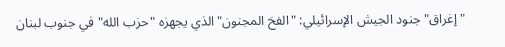"إغراق" جنود الجيش الإسرائيلي: "الفخ المجنون" الذي يجهزه "حزب الله" في جنوب لبنان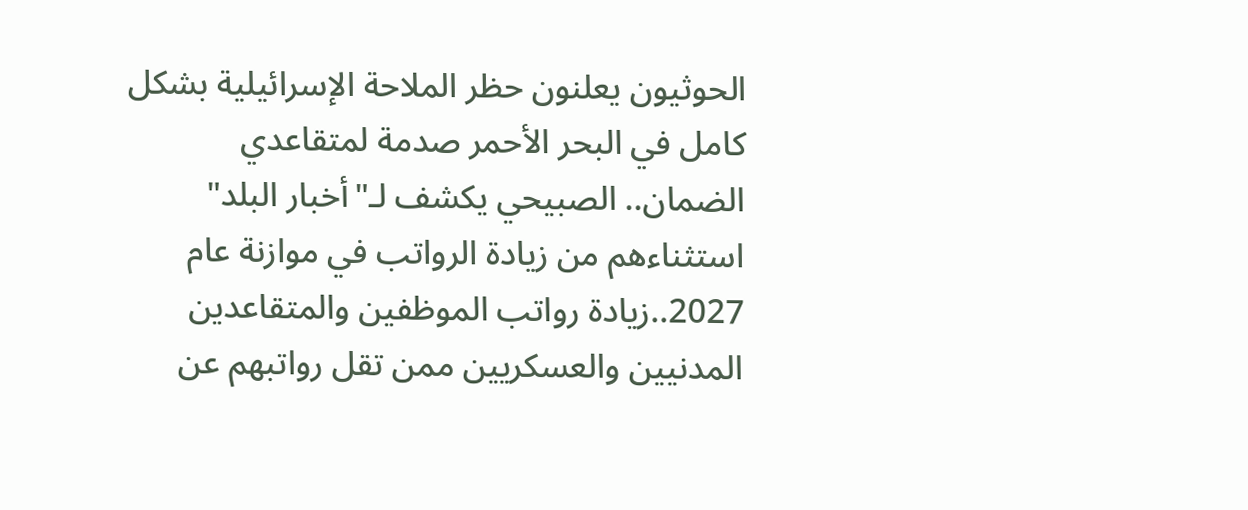الحوثيون يعلنون حظر الملاحة الإسرائيلية بشكل كامل في البحر الأحمر صدمة لمتقاعدي الضمان.. الصبيحي يكشف لـ"أخبار البلد" استثناءهم من زيادة الرواتب في موازنة عام 2027..زيادة رواتب الموظفين والمتقاعدين المدنيين والعسكريين ممن تقل رواتبهم عن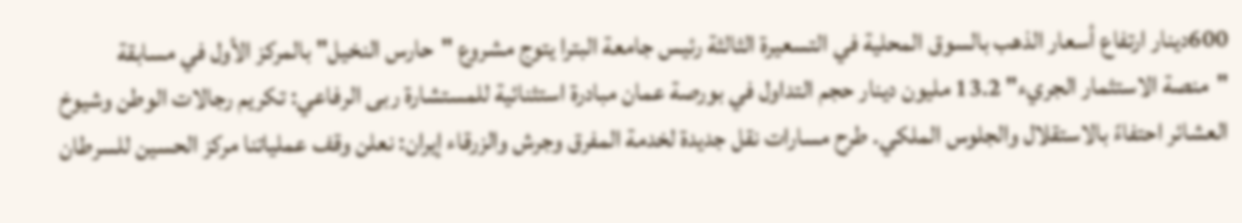600دينار ارتفاع أسعار الذهب بالسوق المحلية في التسعيرة الثالثة رئيس جامعة البترا يتوج مشروع "حارس النخيل" بالمركز الأول في مسابقة "منصة الاستثمار الجريء" 13.2 مليون دينار حجم التداول في بورصة عمان مبادرة استثنائية للمستشارة ربى الرفاعي: تكريم رجالات الوطن وشيوخ العشائر احتفاءً بالاستقلال والجلوس الملكي. طرح مسارات نقل جديدة لخدمة المفرق وجرش والزرقاء إيران: نعلن وقف عملياتنا مركز الحسين للسرطان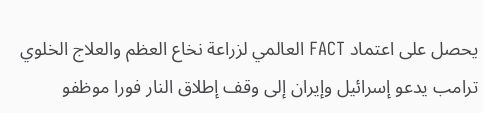يحصل على اعتماد FACT العالمي لزراعة نخاع العظم والعلاج الخلوي ترامب يدعو إسرائيل وإيران إلى وقف إطلاق النار فورا موظفو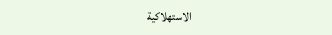الاستهلاكية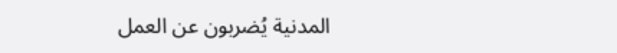المدنية يُضربون عن العمل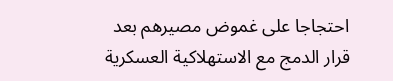احتجاجا على غموض مصيرهم بعد قرار الدمج مع الاستهلاكية العسكرية